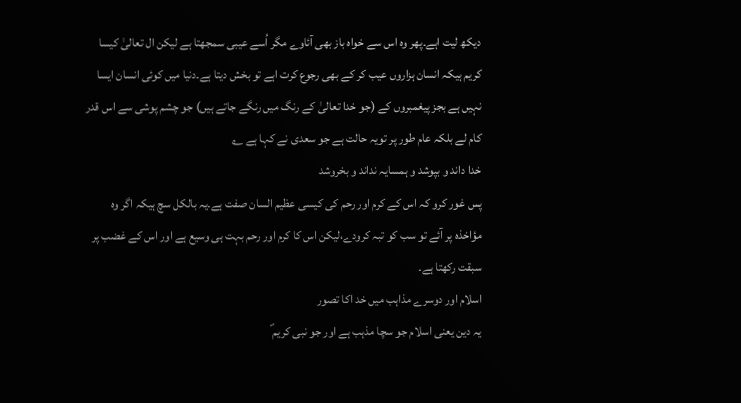دیکھ لیت اہے۔پھر وہ اس سے خواہ باز بھی آئاوے مگر اُسے عیبی سمجھتا ہے لیکن ال تعالیٰ کیسا کریم ہیکہ انسان ہزاروں عیب کر کے بھی رجوع کرت اہے تو بخش دیتا ہے۔دنیا میں کوئی انسان ایسا نہیں ہے بجز پیغمبروں کے (جو خدا تعالیٰ کے رنگ میں رنگے جاتے ہیں) جو چشم پوشی سے اس قدر کام لے بلکہ عام طور پر تویہ حالت ہے جو سعدی نے کہا ہے ؎
خدا داند و بپوشد و ہمسایہ نداند و بخروشد
پس غور کرو کہ اس کے کرم اور رحم کی کیسی عظیم السان صفت ہے۔یہ بالکل سچ ہیکہ اگر وہ مؤاخذہ پر آئے تو سب کو تبہ کرودے،لیکن اس کا کرم اور رحم بہت ہی وسیع ہے اور اس کے غضب پر سبقت رکھتا ہے۔
اسلام اور دوسرے مذاہب میں خد اکا تصور
یہ دین یعنی اسلام جو سچا مذہب ہے اور جو نبی کریم ؐ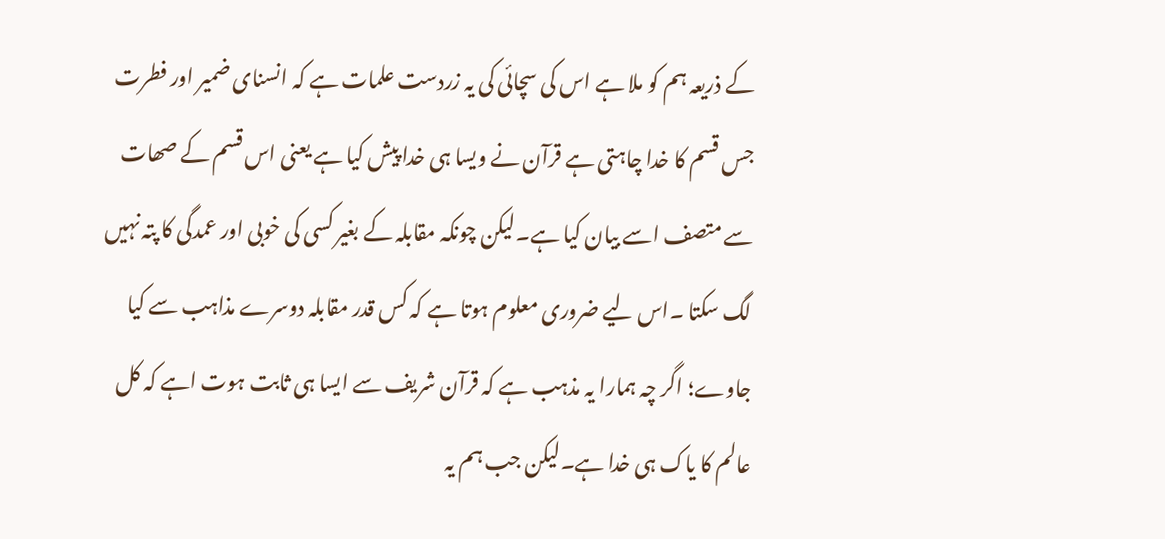کے ذریعہ ہم کو ملا ہے اس کی سچائی کی یہ زردست علمات ہے کہ انسنای ضمیر اور فطرت جس قسم کا خدا چاہتی ہے قرآن نے ویسا ہی خدا پیش کیا ہے یعنی اس قسم کے صھات سے متصف اسے بیان کیا ہے۔لیکن چونکہ مقابلہ کے بغیر کسی کی خوبی اور عمدگی کا پتہ نہیں لگ سکتا ۔اس لیے ضروری معلوم ہوتا ہے کہ کس قدر مقابلہ دوسرے مذاہب سے کیا جاوے؛ اگر چہ ہمارا یہ مذہب ہے کہ قرآن شریف سے ایسا ہی ثابت ہوت اہے کہ کل عالم کا یاک ہی خدا ہے۔لیکن جب ہم یہ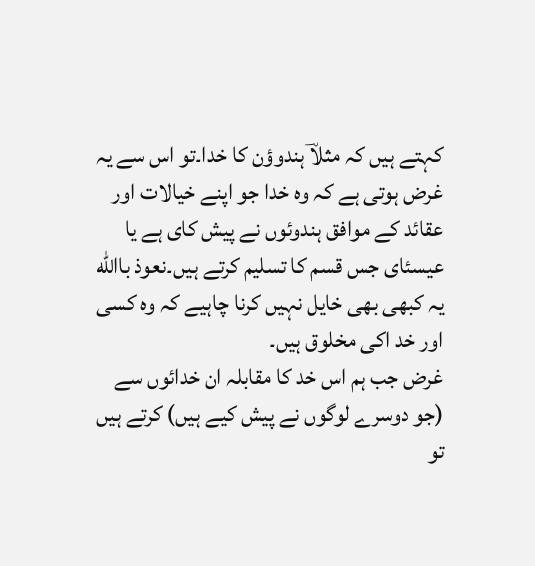کہتے ہیں کہ مثلاؔ ہندوؤن کا خدا۔تو اس سے یہ غرض ہوتی ہے کہ وہ خدا جو اپنے خیالات اور عقائد کے موافق ہندوئوں نے پیش کای ہے یا عیسئای جس قسم کا تسلیم کرتے ہیں۔نعوذ باالله یہ کبھی بھی خایل نہیں کرنا چاہیے کہ وہ کسی اور خد اکی مخلوق ہیں۔
غرض جب ہم اس خد کا مقابلہ ان خدائوں سے (جو دوسرے لوگوں نے پیش کیے ہیں) کرتے ہیں تو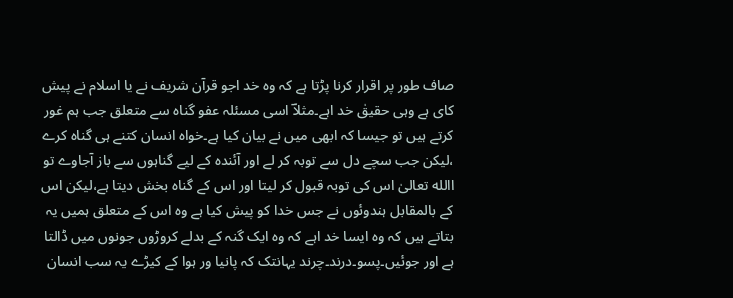صاف طور پر اقرار کرنا پڑتا ہے کہ وہ خد اجو قرآن شریف نے یا اسلام نے پیش کای ہے وہی حقیقٰ خد اہے۔مثلاؔ اسی مسئلہ عفو گناہ سے متعلق جب ہم غور کرتے ہیں تو جیسا کہ ابھی میں نے بیان کیا ہے۔خواہ انسان کتنے ہی گناہ کرے ،لیکن جب سچے دل سے توبہ کر لے اور آئندہ کے لیے گناہوں سے باز آجاوے تو االله تعالیٰ اس کی توبہ قبول کر لیتا اور اس کے گناہ بخش دیتا ہے،لیکن اس کے بالمقابل ہندوئوں نے جس خدا کو پیش کیا ہے وہ اس کے متعلق ہمیں یہ بتاتے ہیں کہ وہ ایسا خد اہے کہ وہ ایک گنہ کے بدلے کروڑوں جونوں میں ڈالتا ہے اور جوئیں۔پسو۔درند۔چرند یہانتک کہ پانیا ور ہوا کے کیڑے یہ سب انسان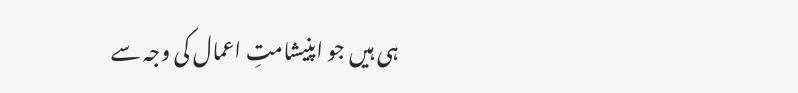ہی ہیں جو اپنیشامتِ اعمال کی وجہ سے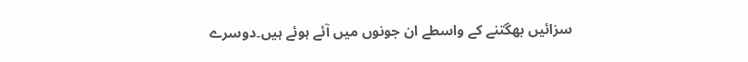سزائیں بھگتنے کے واسطے ان جونوں میں آئے ہوئے ہیں۔دوسرے